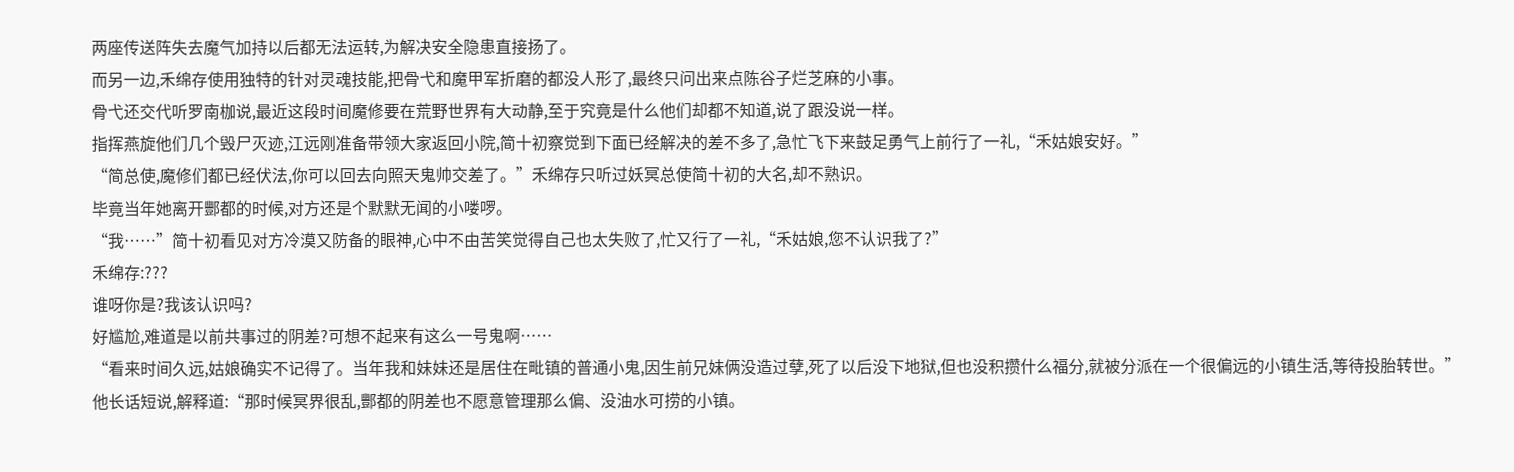两座传送阵失去魔气加持以后都无法运转,为解决安全隐患直接扬了。
而另一边,禾绵存使用独特的针对灵魂技能,把骨弋和魔甲军折磨的都没人形了,最终只问出来点陈谷子烂芝麻的小事。
骨弋还交代听罗南枷说,最近这段时间魔修要在荒野世界有大动静,至于究竟是什么他们却都不知道,说了跟没说一样。
指挥燕旋他们几个毁尸灭迹,江远刚准备带领大家返回小院,简十初察觉到下面已经解决的差不多了,急忙飞下来鼓足勇气上前行了一礼,“禾姑娘安好。”
“简总使,魔修们都已经伏法,你可以回去向照天鬼帅交差了。”禾绵存只听过妖冥总使简十初的大名,却不熟识。
毕竟当年她离开酆都的时候,对方还是个默默无闻的小喽啰。
“我……”简十初看见对方冷漠又防备的眼神,心中不由苦笑觉得自己也太失败了,忙又行了一礼,“禾姑娘,您不认识我了?”
禾绵存:???
谁呀你是?我该认识吗?
好尴尬,难道是以前共事过的阴差?可想不起来有这么一号鬼啊……
“看来时间久远,姑娘确实不记得了。当年我和妹妹还是居住在毗镇的普通小鬼,因生前兄妹俩没造过孽,死了以后没下地狱,但也没积攒什么福分,就被分派在一个很偏远的小镇生活,等待投胎转世。”
他长话短说,解释道:“那时候冥界很乱,酆都的阴差也不愿意管理那么偏、没油水可捞的小镇。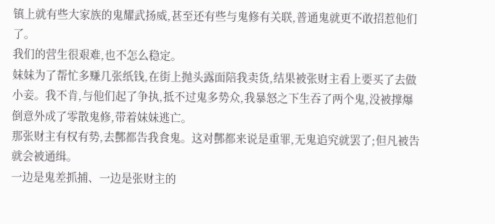镇上就有些大家族的鬼耀武扬威,甚至还有些与鬼修有关联,普通鬼就更不敢招惹他们了。
我们的营生很艰难,也不怎么稳定。
妹妹为了帮忙多赚几张纸钱,在街上抛头露面陪我卖货,结果被张财主看上要买了去做小妾。我不肯,与他们起了争执,抵不过鬼多势众,我暴怒之下生吞了两个鬼,没被撑爆倒意外成了零散鬼修,带着妹妹逃亡。
那张财主有权有势,去酆都告我食鬼。这对酆都来说是重罪,无鬼追究就罢了;但凡被告就会被通缉。
一边是鬼差抓捕、一边是张财主的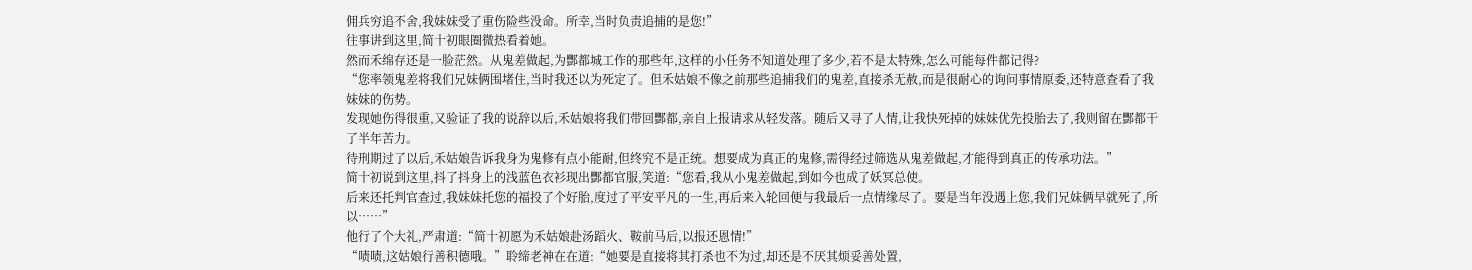佣兵穷追不舍,我妹妹受了重伤险些没命。所幸,当时负责追捕的是您!”
往事讲到这里,简十初眼圈微热看着她。
然而禾绵存还是一脸茫然。从鬼差做起,为酆都城工作的那些年,这样的小任务不知道处理了多少,若不是太特殊,怎么可能每件都记得?
“您率领鬼差将我们兄妹俩围堵住,当时我还以为死定了。但禾姑娘不像之前那些追捕我们的鬼差,直接杀无赦,而是很耐心的询问事情原委,还特意查看了我妹妹的伤势。
发现她伤得很重,又验证了我的说辞以后,禾姑娘将我们带回酆都,亲自上报请求从轻发落。随后又寻了人情,让我快死掉的妹妹优先投胎去了,我则留在酆都干了半年苦力。
待刑期过了以后,禾姑娘告诉我身为鬼修有点小能耐,但终究不是正统。想要成为真正的鬼修,需得经过筛选从鬼差做起,才能得到真正的传承功法。”
简十初说到这里,抖了抖身上的浅蓝色衣衫现出酆都官服,笑道:“您看,我从小鬼差做起,到如今也成了妖冥总使。
后来还托判官查过,我妹妹托您的福投了个好胎,度过了平安平凡的一生,再后来入轮回便与我最后一点情缘尽了。要是当年没遇上您,我们兄妹俩早就死了,所以……”
他行了个大礼,严肃道:“简十初愿为禾姑娘赴汤蹈火、鞍前马后,以报还恩情!”
“啧啧,这姑娘行善积德哦。”聆缔老神在在道:“她要是直接将其打杀也不为过,却还是不厌其烦妥善处置,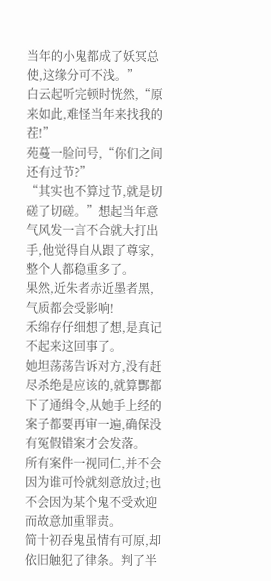当年的小鬼都成了妖冥总使,这缘分可不浅。”
白云起听完顿时恍然,“原来如此,难怪当年来找我的茬!”
苑蔓一脸问号,“你们之间还有过节?”
“其实也不算过节,就是切磋了切磋。”想起当年意气风发一言不合就大打出手,他觉得自从跟了尊家,整个人都稳重多了。
果然,近朱者赤近墨者黑,气质都会受影响!
禾绵存仔细想了想,是真记不起来这回事了。
她坦荡荡告诉对方,没有赶尽杀绝是应该的,就算酆都下了通缉令,从她手上经的案子都要再审一遍,确保没有冤假错案才会发落。
所有案件一视同仁,并不会因为谁可怜就刻意放过;也不会因为某个鬼不受欢迎而故意加重罪责。
简十初吞鬼虽情有可原,却依旧触犯了律条。判了半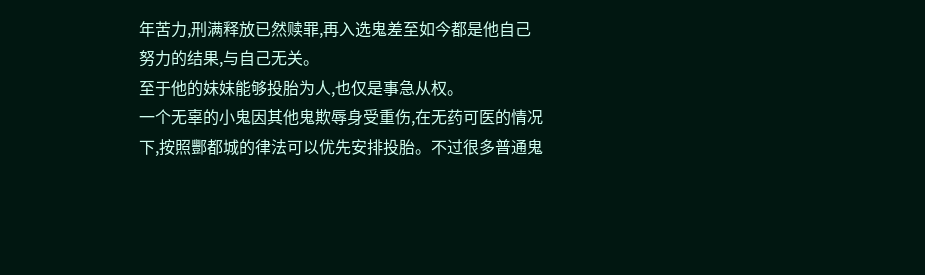年苦力,刑满释放已然赎罪,再入选鬼差至如今都是他自己努力的结果,与自己无关。
至于他的妹妹能够投胎为人,也仅是事急从权。
一个无辜的小鬼因其他鬼欺辱身受重伤,在无药可医的情况下,按照酆都城的律法可以优先安排投胎。不过很多普通鬼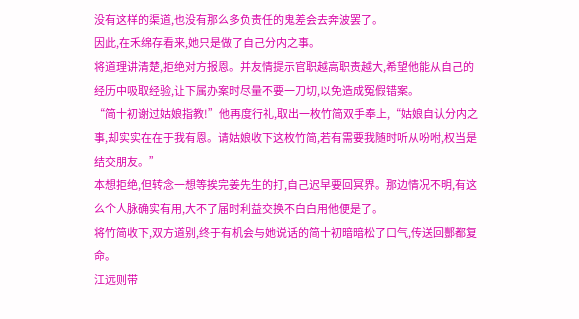没有这样的渠道,也没有那么多负责任的鬼差会去奔波罢了。
因此,在禾绵存看来,她只是做了自己分内之事。
将道理讲清楚,拒绝对方报恩。并友情提示官职越高职责越大,希望他能从自己的经历中吸取经验,让下属办案时尽量不要一刀切,以免造成冤假错案。
“简十初谢过姑娘指教!”他再度行礼,取出一枚竹简双手奉上,“姑娘自认分内之事,却实实在在于我有恩。请姑娘收下这枚竹简,若有需要我随时听从吩咐,权当是结交朋友。”
本想拒绝,但转念一想等挨完姜先生的打,自己迟早要回冥界。那边情况不明,有这么个人脉确实有用,大不了届时利益交换不白白用他便是了。
将竹简收下,双方道别,终于有机会与她说话的简十初暗暗松了口气,传送回酆都复命。
江远则带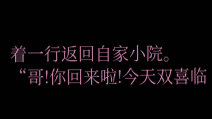着一行返回自家小院。
“哥!你回来啦!今天双喜临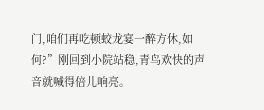门,咱们再吃顿蛟龙宴一醉方休,如何?”刚回到小院站稳,青鸟欢快的声音就喊得倍儿响亮。